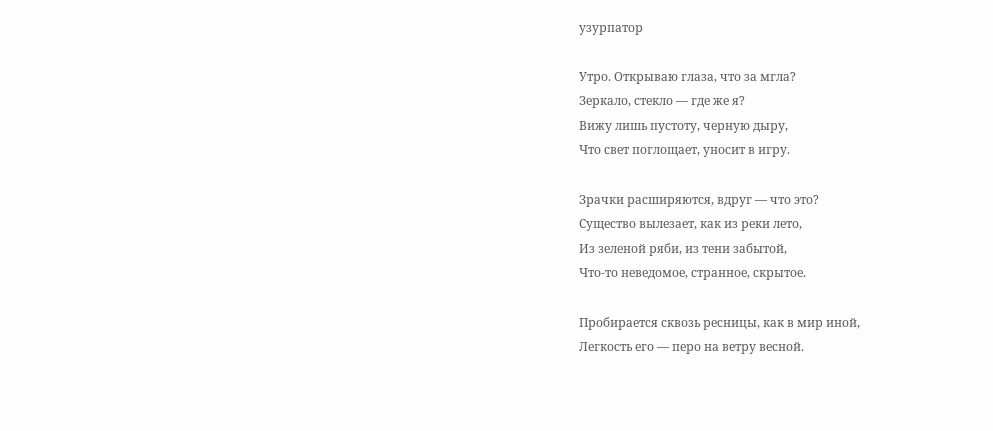узурпатор

Утро. Открываю глаза, что за мгла?
Зеркало, стекло — где же я?
Вижу лишь пустоту, черную дыру,
Что свет поглощает, уносит в игру.

Зрачки расширяются, вдруг — что это?
Существо вылезает, как из реки лето,
Из зеленой ряби, из тени забытой,
Что-то неведомое, странное, скрытое.

Пробирается сквозь ресницы, как в мир иной,
Легкость его — перо на ветру весной.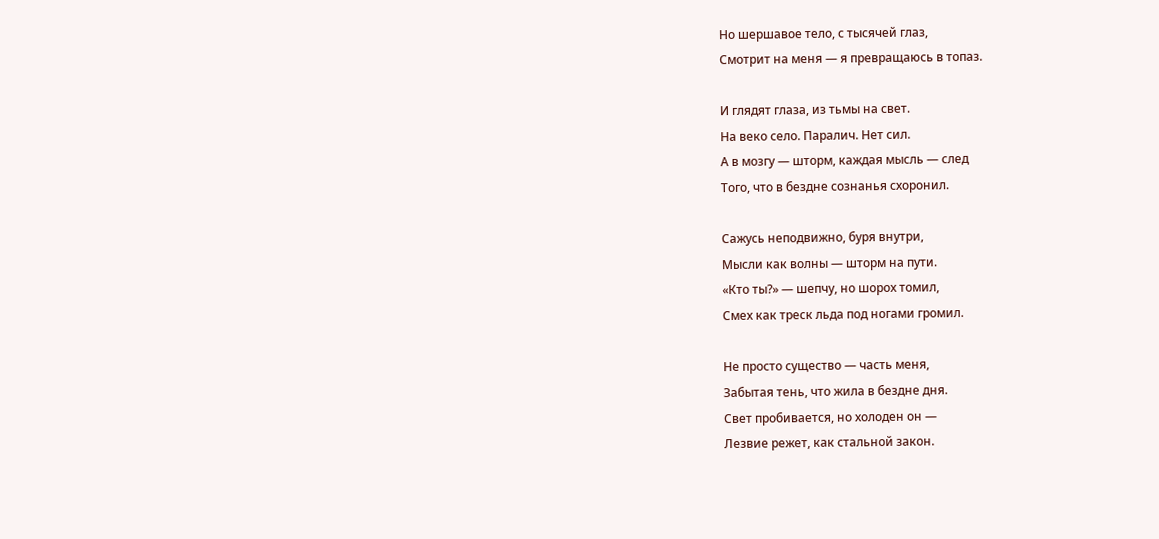Но шершавое тело, с тысячей глаз,
Смотрит на меня — я превращаюсь в топаз.

И глядят глаза, из тьмы на свет.
На веко село. Паралич. Нет сил.
А в мозгу — шторм, каждая мысль — след
Того, что в бездне сознанья схоронил.

Сажусь неподвижно, буря внутри,
Мысли как волны — шторм на пути.
«Кто ты?» — шепчу, но шорох томил,
Смех как треск льда под ногами громил.

Не просто существо — часть меня,
Забытая тень, что жила в бездне дня.
Свет пробивается, но холоден он —
Лезвие режет, как стальной закон.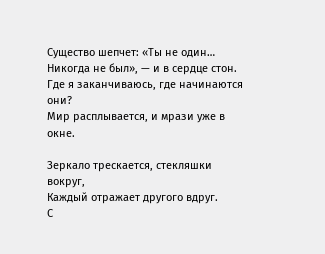Существо шепчет: «Ты не один…
Никогда не был», — и в сердце стон.
Где я заканчиваюсь, где начинаются они?
Мир расплывается, и мрази уже в окне.

Зеркало трескается, стекляшки вокруг,
Каждый отражает другого вдруг.
С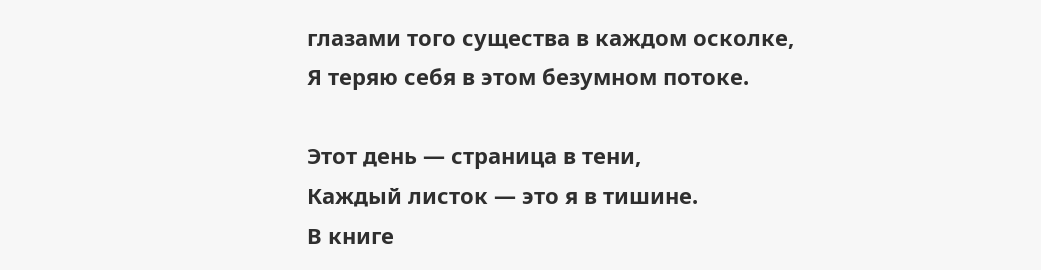глазами того существа в каждом осколке,
Я теряю себя в этом безумном потоке.

Этот день — страница в тени,
Каждый листок — это я в тишине.
В книге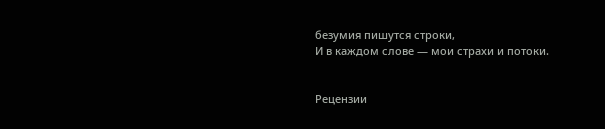безумия пишутся строки,
И в каждом слове — мои страхи и потоки.


Рецензии